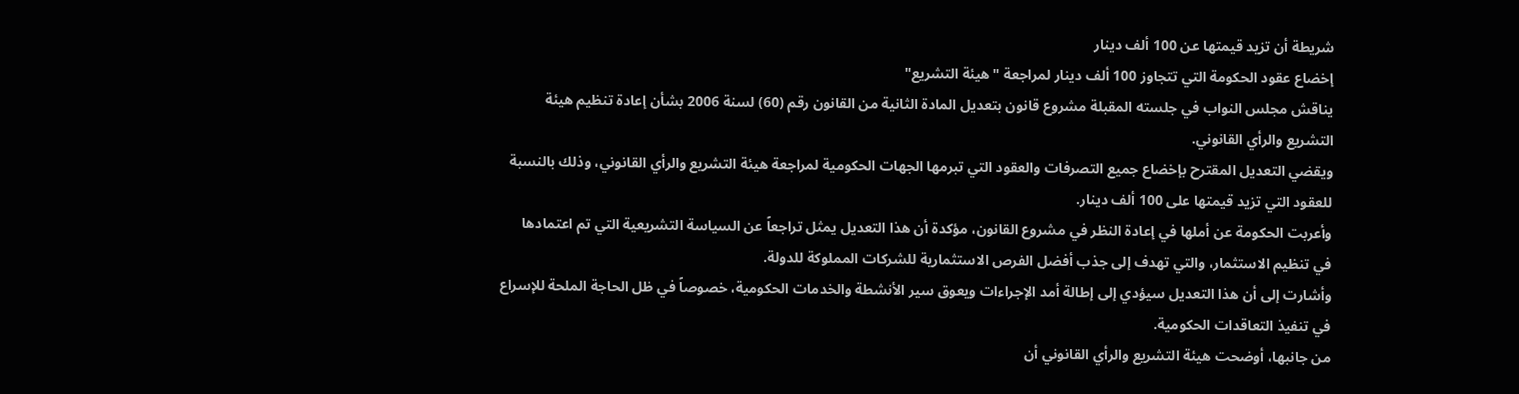شريطة أن تزيد قيمتها عن 100 ألف دينار
إخضاع عقود الحكومة التي تتجاوز 100 ألف دينار لمراجعة "هيئة التشريع"
يناقش مجلس النواب في جلسته المقبلة مشروع قانون بتعديل المادة الثانية من القانون رقم (60) لسنة 2006 بشأن إعادة تنظيم هيئة التشريع والرأي القانوني.
ويقضي التعديل المقترح بإخضاع جميع التصرفات والعقود التي تبرمها الجهات الحكومية لمراجعة هيئة التشريع والرأي القانوني، وذلك بالنسبة للعقود التي تزيد قيمتها على 100 ألف دينار.
وأعربت الحكومة عن أملها في إعادة النظر في مشروع القانون، مؤكدة أن هذا التعديل يمثل تراجعاً عن السياسة التشريعية التي تم اعتمادها في تنظيم الاستثمار، والتي تهدف إلى جذب أفضل الفرص الاستثمارية للشركات المملوكة للدولة.
وأشارت إلى أن هذا التعديل سيؤدي إلى إطالة أمد الإجراءات ويعوق سير الأنشطة والخدمات الحكومية، خصوصاً في ظل الحاجة الملحة للإسراع في تنفيذ التعاقدات الحكومية.
من جانبها، أوضحت هيئة التشريع والرأي القانوني أن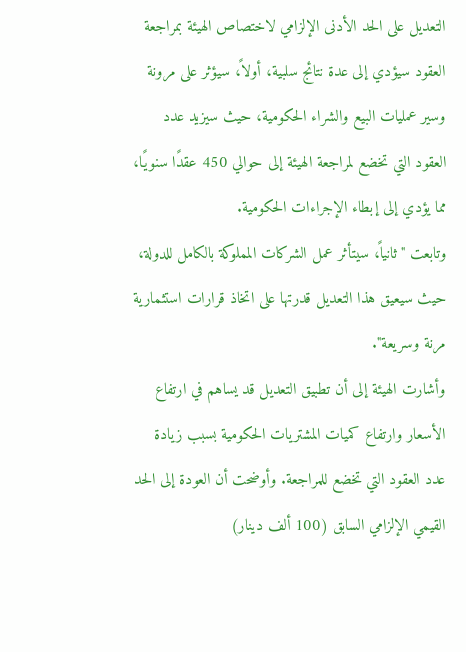التعديل على الحد الأدنى الإلزامي لاختصاص الهيئة بمراجعة العقود سيؤدي إلى عدة نتائج سلبية، أولاً، سيؤثر على مرونة وسير عمليات البيع والشراء الحكومية، حيث سيزيد عدد العقود التي تخضع لمراجعة الهيئة إلى حوالي 450 عقدًا سنويًا، مما يؤدي إلى إبطاء الإجراءات الحكومية.
وتابعت "ثانياً، سيتأثر عمل الشركات المملوكة بالكامل للدولة، حيث سيعيق هذا التعديل قدرتها على اتخاذ قرارات استثمارية مرنة وسريعة".
وأشارت الهيئة إلى أن تطبيق التعديل قد يساهم في ارتفاع الأسعار وارتفاع كميات المشتريات الحكومية بسبب زيادة عدد العقود التي تخضع للمراجعة. وأوضحت أن العودة إلى الحد القيمي الإلزامي السابق (100 ألف دينار)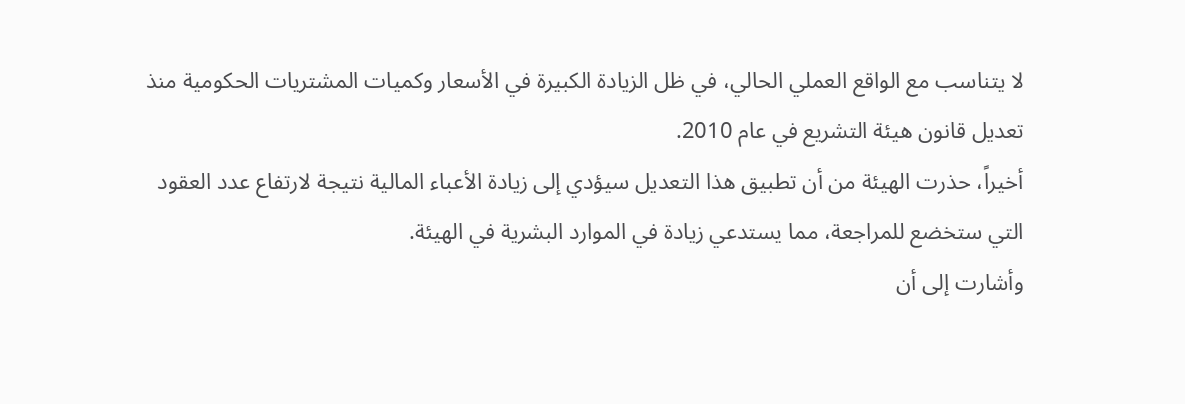لا يتناسب مع الواقع العملي الحالي، في ظل الزيادة الكبيرة في الأسعار وكميات المشتريات الحكومية منذ تعديل قانون هيئة التشريع في عام 2010.
أخيراً، حذرت الهيئة من أن تطبيق هذا التعديل سيؤدي إلى زيادة الأعباء المالية نتيجة لارتفاع عدد العقود التي ستخضع للمراجعة، مما يستدعي زيادة في الموارد البشرية في الهيئة.
وأشارت إلى أن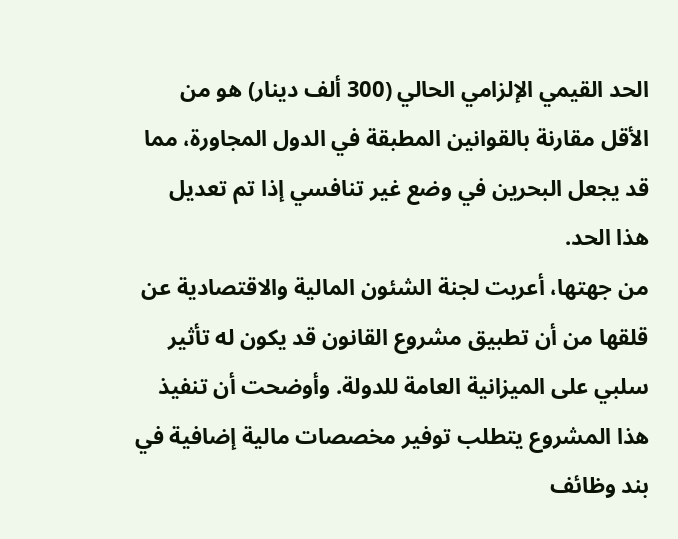الحد القيمي الإلزامي الحالي (300 ألف دينار) هو من الأقل مقارنة بالقوانين المطبقة في الدول المجاورة، مما قد يجعل البحرين في وضع غير تنافسي إذا تم تعديل هذا الحد.
من جهتها، أعربت لجنة الشئون المالية والاقتصادية عن قلقها من أن تطبيق مشروع القانون قد يكون له تأثير سلبي على الميزانية العامة للدولة. وأوضحت أن تنفيذ هذا المشروع يتطلب توفير مخصصات مالية إضافية في بند وظائف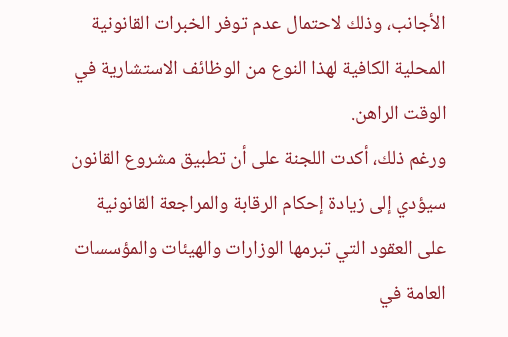الأجانب، وذلك لاحتمال عدم توفر الخبرات القانونية المحلية الكافية لهذا النوع من الوظائف الاستشارية في الوقت الراهن.
ورغم ذلك، أكدت اللجنة على أن تطبيق مشروع القانون سيؤدي إلى زيادة إحكام الرقابة والمراجعة القانونية على العقود التي تبرمها الوزارات والهيئات والمؤسسات العامة في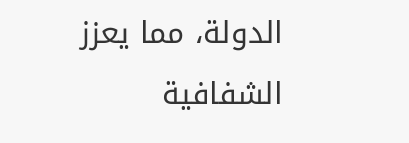الدولة، مما يعزز الشفافية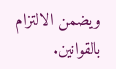ويضمن الالتزام بالقوانين.